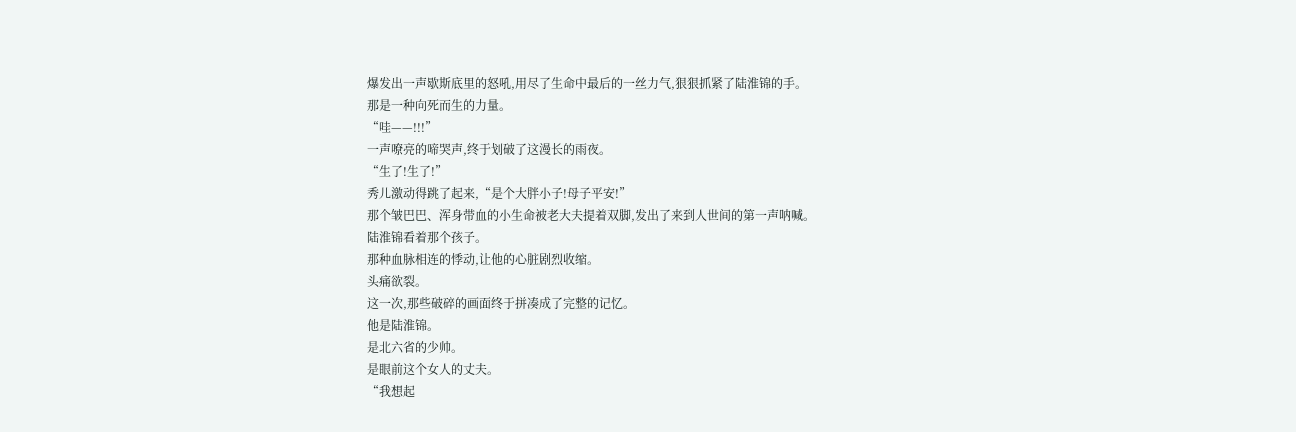爆发出一声歇斯底里的怒吼,用尽了生命中最后的一丝力气,狠狠抓紧了陆淮锦的手。
那是一种向死而生的力量。
“哇——!!!”
一声嘹亮的啼哭声,终于划破了这漫长的雨夜。
“生了!生了!”
秀儿激动得跳了起来,“是个大胖小子!母子平安!”
那个皱巴巴、浑身带血的小生命被老大夫提着双脚,发出了来到人世间的第一声呐喊。
陆淮锦看着那个孩子。
那种血脉相连的悸动,让他的心脏剧烈收缩。
头痛欲裂。
这一次,那些破碎的画面终于拼凑成了完整的记忆。
他是陆淮锦。
是北六省的少帅。
是眼前这个女人的丈夫。
“我想起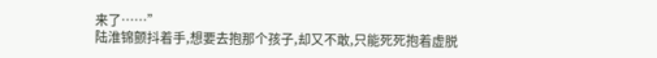来了……”
陆淮锦颤抖着手,想要去抱那个孩子,却又不敢,只能死死抱着虚脱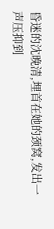昏迷的沈晚清,埋首在她的颈窝,发出一声压抑到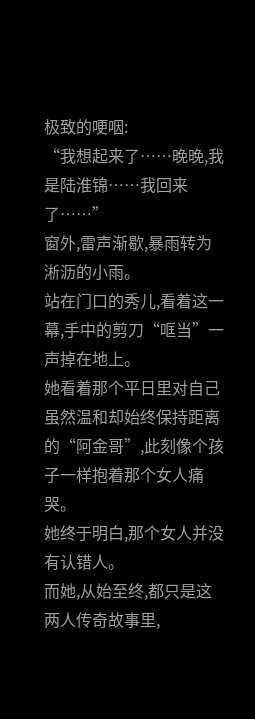极致的哽咽:
“我想起来了……晚晚,我是陆淮锦……我回来了……”
窗外,雷声渐歇,暴雨转为淅沥的小雨。
站在门口的秀儿,看着这一幕,手中的剪刀“哐当”一声掉在地上。
她看着那个平日里对自己虽然温和却始终保持距离的“阿金哥”,此刻像个孩子一样抱着那个女人痛哭。
她终于明白,那个女人并没有认错人。
而她,从始至终,都只是这两人传奇故事里,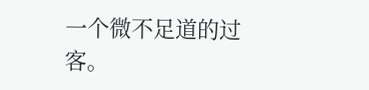一个微不足道的过客。